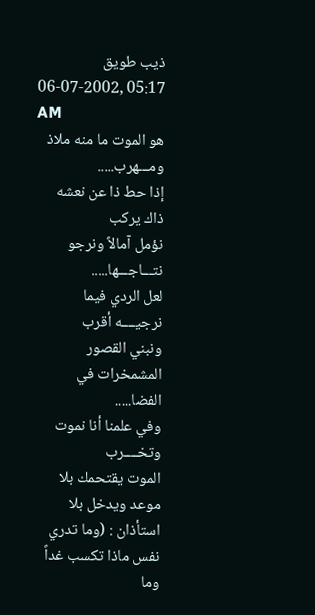ذيب طويق
06-07-2002, 05:17 AM
هو الموت ما منه ملاذ ومـــهرب.....
إذا حط ذا عن نعشه ذاك يركب
نؤمل آمالاً ونرجو نتـــاجـــها.....
لعل الردي فيما نرجيــــه أقرب
ونبني القصور المشمخرات في الفضا.....
وفي علمنا أنا نموت وتخــــرب
الموت يقتحمك بلا موعد ويدخل بلا استأذان : (وما تدري نفس ماذا تكسب غداً وما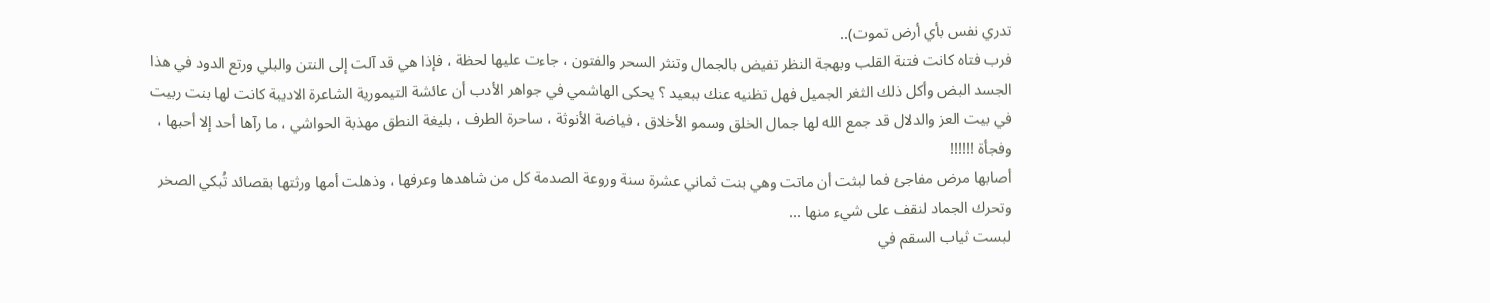تدري نفس بأي أرض تموت)..
فرب فتاه كانت فتنة القلب وبهجة النظر تفيض بالجمال وتنثر السحر والفتون ، جاءت عليها لحظة ، فإذا هي قد آلت إلى النتن والبلي ورتع الدود في هذا الجسد البض وأكل ذلك الثغر الجميل فهل تظنيه عنك ببعيد ؟ يحكى الهاشمي في جواهر الأدب أن عائشة التيمورية الشاعرة الاديبة كانت لها بنت ربيت في بيت العز والدلال قد جمع الله لها جمال الخلق وسمو الأخلاق ، فياضة الأنوثة ، ساحرة الطرف ، بليغة النطق مهذبة الحواشي ، ما رآها أحد إلا أحبها ، وفجأة !!!!!!
أصابها مرض مفاجئ فما لبثت أن ماتت وهي بنت ثماني عشرة سنة وروعة الصدمة كل من شاهدها وعرفها ، وذهلت أمها ورثتها بقصائد تُبكي الصخر وتحرك الجماد لنقف على شيء منها ...
لبست ثياب السقم في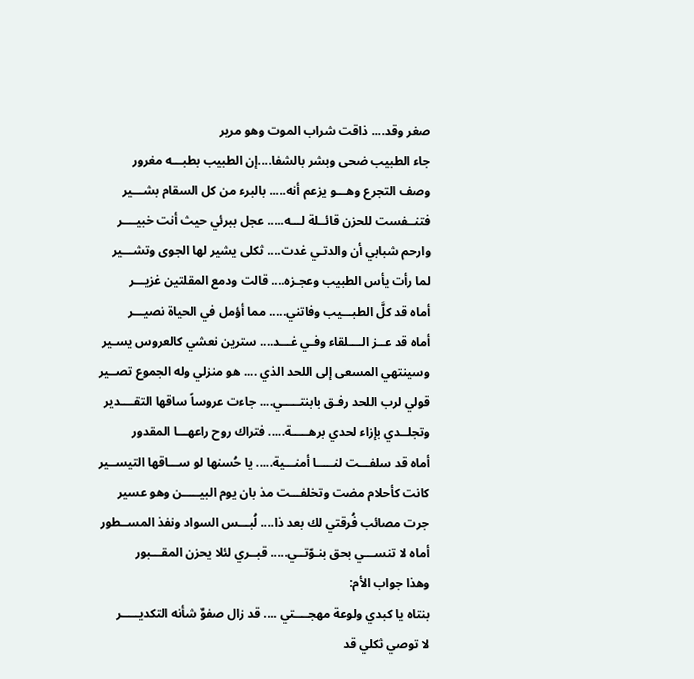صغر وقد.... ذاقت شراب الموت وهو مرير
جاء الطبيب ضحى وبشر بالشفا....إن الطبيب بطبـــه مغرور
وصف التجرع وهـــو يزعم أنه..... بالبرء من كل السقام بشـــير
فتنــفست للحزن قائــلة لـــه..... عجل ببرئي حيث أنت خبيــــر
وارحم شبابي أن والدتـي غدت.... ثكلى يشير لها الجوى وتشـــير
لما رأت يأس الطبيب وعجـزه.... قالت ودمع المقلتين غزيـــر
أماه قد كلَّ الطبـــيب وفاتني..... مما أؤمل في الحياة نصيـــر
أماه قد عــز الــــلقاء وفـي غـــد.... سترين نعشي كالعروس يسـير
وسينتهي المسعى إلى اللحد الذي .... هو منزلي وله الجموع تصــير
قولي لرب اللحد رفـق بابنتـــــي.... جاءت عروساً ساقها التقــــدير
وتجلــدي بإزاء لحدي برهـــــة..... فتراك روح راعهـــا المقدور
أماه قد سلفـــت لنـــــا أمنـــية..... يا حُسنها لو ســـاقها التيســير
كانت كأحلام مضت وتخلفـــت مذ بان يوم البيـــــن وهو عسير
جرت مصائب فُرقتي لك بعد ذا.... لُبـــس السواد ونفذ المســطور
أماه لا تنســـي بحق بنـوّتــي..... قبــري لئلا يحزن المقـــبور
وهذا جواب الأم:
بنتاه يا كبدي ولوعة مهجــــتي .... قد زال صفوٌ شأنه التكديـــــر
لا توصي ثكلي قد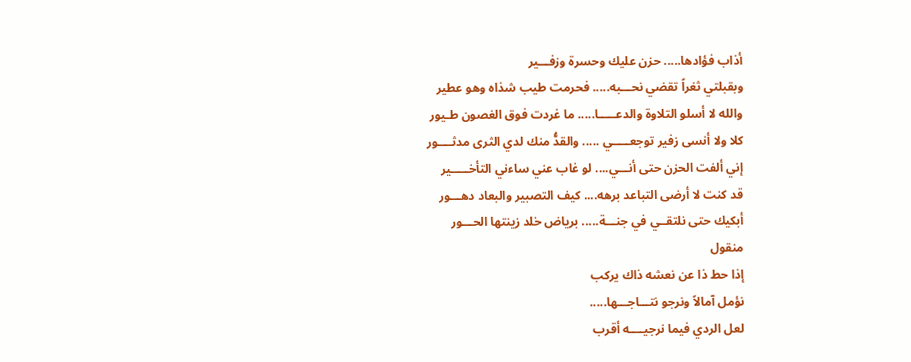أذاب فؤادها..... حزن عليك وحسرة وزفـــير
وبقبلتي ثغراً تقضي نحـــبه..... فحرمت طيب شذاه وهو عطير
والله لا أسلو التلاوة والدعـــــا..... ما غردت فوق الغصون طـيور
كلا ولا أنسى زفير توجعـــــي ..... والقدُّ منك لدي الثرى مدثــــور
إني ألفت الحزن حتى أنـــي.... لو غاب عني ساءني التأخـــــير
قد كنت لا أرضى التباعد برهه.... كيف التصبير والبعاد دهـــور
أبكيك حتى نلتقــي في جنـــة..... برياض خلد زينتها الحـــور
منقول
إذا حط ذا عن نعشه ذاك يركب
نؤمل آمالاً ونرجو نتـــاجـــها.....
لعل الردي فيما نرجيــــه أقرب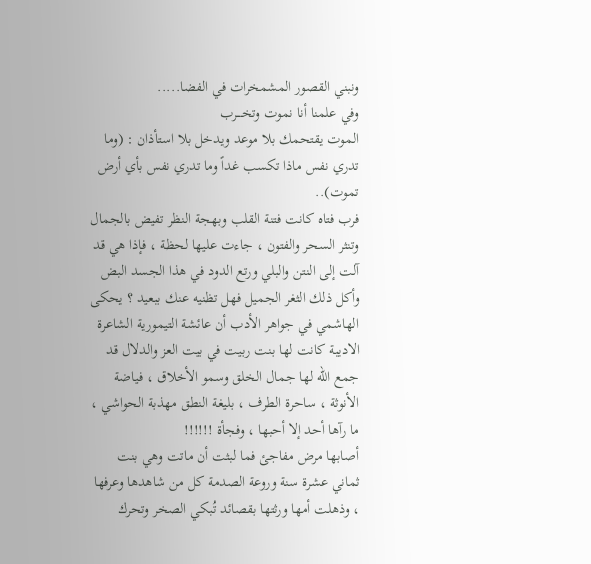ونبني القصور المشمخرات في الفضا.....
وفي علمنا أنا نموت وتخــــرب
الموت يقتحمك بلا موعد ويدخل بلا استأذان : (وما تدري نفس ماذا تكسب غداً وما تدري نفس بأي أرض تموت)..
فرب فتاه كانت فتنة القلب وبهجة النظر تفيض بالجمال وتنثر السحر والفتون ، جاءت عليها لحظة ، فإذا هي قد آلت إلى النتن والبلي ورتع الدود في هذا الجسد البض وأكل ذلك الثغر الجميل فهل تظنيه عنك ببعيد ؟ يحكى الهاشمي في جواهر الأدب أن عائشة التيمورية الشاعرة الاديبة كانت لها بنت ربيت في بيت العز والدلال قد جمع الله لها جمال الخلق وسمو الأخلاق ، فياضة الأنوثة ، ساحرة الطرف ، بليغة النطق مهذبة الحواشي ، ما رآها أحد إلا أحبها ، وفجأة !!!!!!
أصابها مرض مفاجئ فما لبثت أن ماتت وهي بنت ثماني عشرة سنة وروعة الصدمة كل من شاهدها وعرفها ، وذهلت أمها ورثتها بقصائد تُبكي الصخر وتحرك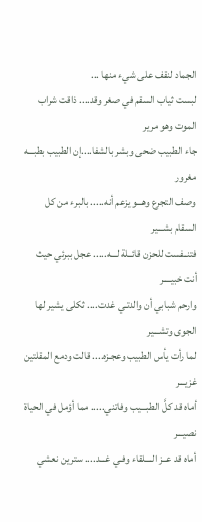الجماد لنقف على شيء منها ...
لبست ثياب السقم في صغر وقد.... ذاقت شراب الموت وهو مرير
جاء الطبيب ضحى وبشر بالشفا....إن الطبيب بطبـــه مغرور
وصف التجرع وهـــو يزعم أنه..... بالبرء من كل السقام بشـــير
فتنــفست للحزن قائــلة لـــه..... عجل ببرئي حيث أنت خبيــــر
وارحم شبابي أن والدتـي غدت.... ثكلى يشير لها الجوى وتشـــير
لما رأت يأس الطبيب وعجـزه.... قالت ودمع المقلتين غزيـــر
أماه قد كلَّ الطبـــيب وفاتني..... مما أؤمل في الحياة نصيـــر
أماه قد عــز الــــلقاء وفـي غـــد.... سترين نعشي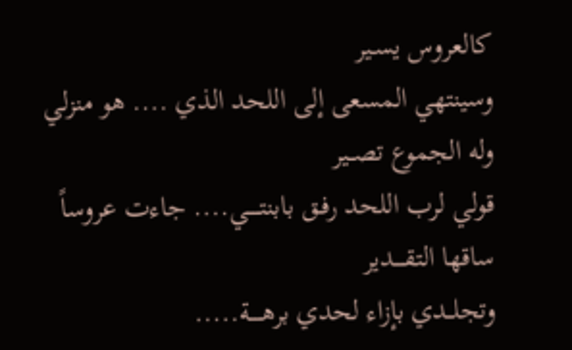كالعروس يسـير
وسينتهي المسعى إلى اللحد الذي .... هو منزلي وله الجموع تصــير
قولي لرب اللحد رفـق بابنتـــــي.... جاءت عروساً ساقها التقــــدير
وتجلــدي بإزاء لحدي برهـــــة.....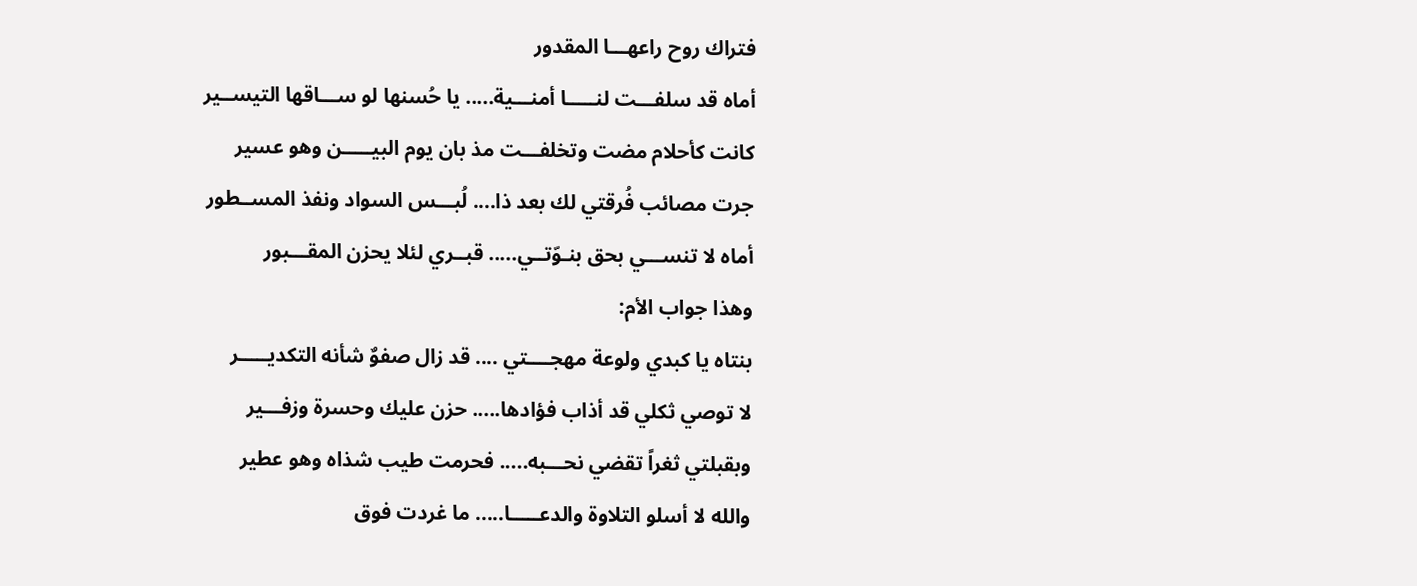فتراك روح راعهـــا المقدور
أماه قد سلفـــت لنـــــا أمنـــية..... يا حُسنها لو ســـاقها التيســير
كانت كأحلام مضت وتخلفـــت مذ بان يوم البيـــــن وهو عسير
جرت مصائب فُرقتي لك بعد ذا.... لُبـــس السواد ونفذ المســطور
أماه لا تنســـي بحق بنـوّتــي..... قبــري لئلا يحزن المقـــبور
وهذا جواب الأم:
بنتاه يا كبدي ولوعة مهجــــتي .... قد زال صفوٌ شأنه التكديـــــر
لا توصي ثكلي قد أذاب فؤادها..... حزن عليك وحسرة وزفـــير
وبقبلتي ثغراً تقضي نحـــبه..... فحرمت طيب شذاه وهو عطير
والله لا أسلو التلاوة والدعـــــا..... ما غردت فوق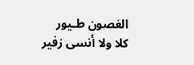الغصون طـيور
كلا ولا أنسى زفير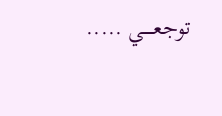توجعـــــي .....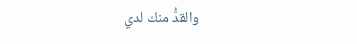والقدُّ منك لدي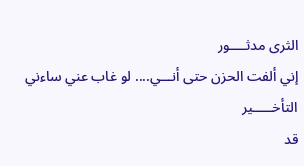الثرى مدثــــور
إني ألفت الحزن حتى أنـــي.... لو غاب عني ساءني التأخـــــير
قد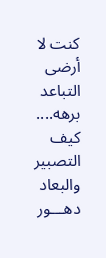كنت لا أرضى التباعد برهه.... كيف التصبير والبعاد دهـــور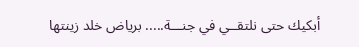أبكيك حتى نلتقــي في جنـــة..... برياض خلد زينتها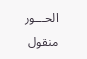الحـــور
منقول